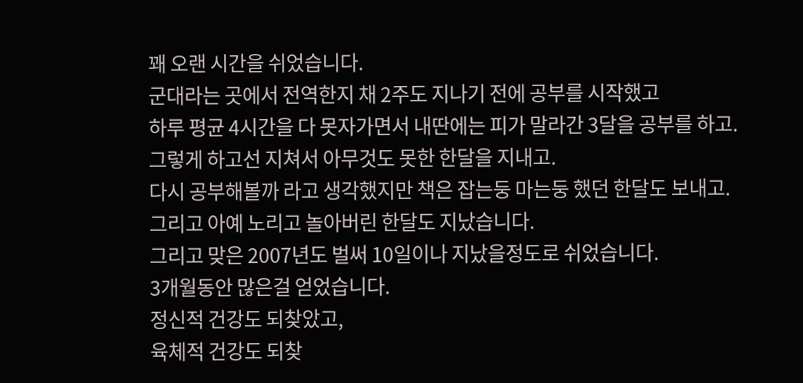꽤 오랜 시간을 쉬었습니다.
군대라는 곳에서 전역한지 채 2주도 지나기 전에 공부를 시작했고
하루 평균 4시간을 다 못자가면서 내딴에는 피가 말라간 3달을 공부를 하고.
그렇게 하고선 지쳐서 아무것도 못한 한달을 지내고.
다시 공부해볼까 라고 생각했지만 책은 잡는둥 마는둥 했던 한달도 보내고.
그리고 아예 노리고 놀아버린 한달도 지났습니다.
그리고 맞은 2007년도 벌써 10일이나 지났을정도로 쉬었습니다.
3개월동안 많은걸 얻었습니다.
정신적 건강도 되찾았고,
육체적 건강도 되찾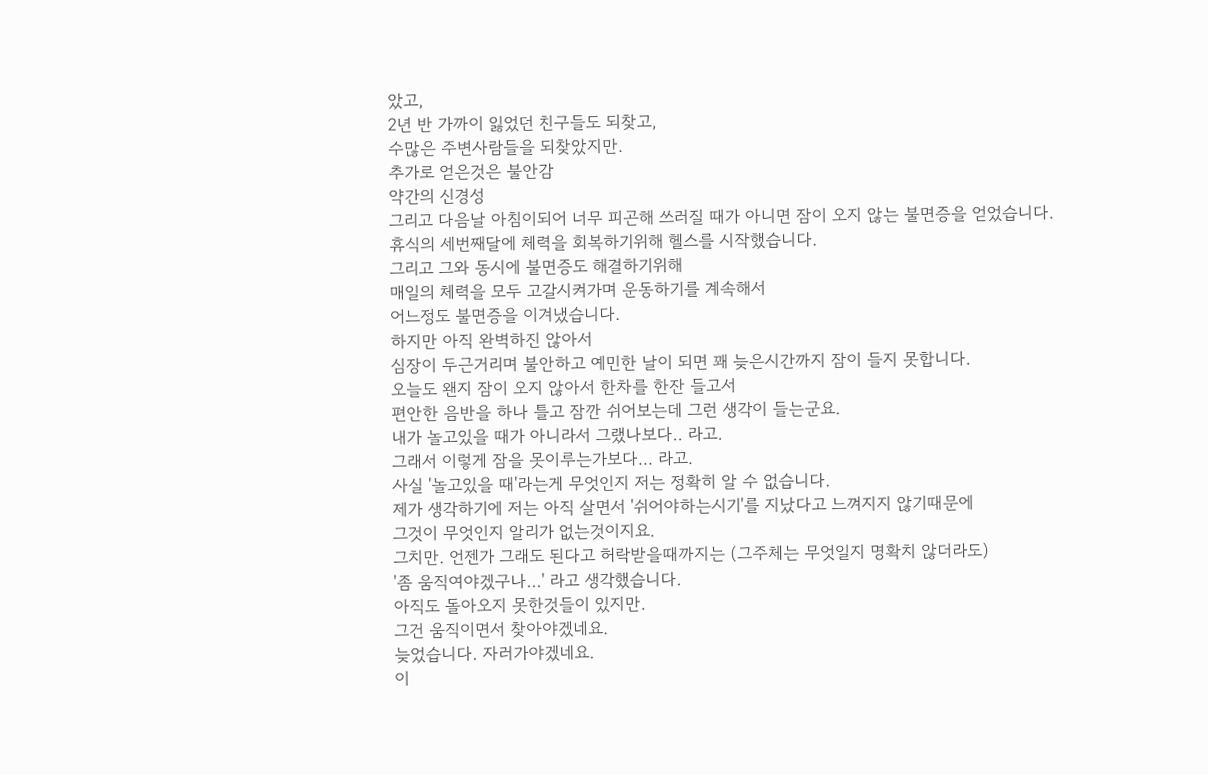았고,
2년 반 가까이 잃었던 친구들도 되찾고,
수많은 주변사람들을 되찾았지만.
추가로 얻은것은 불안감
약간의 신경성
그리고 다음날 아침이되어 너무 피곤해 쓰러질 때가 아니면 잠이 오지 않는 불면증을 얻었습니다.
휴식의 세번째달에 체력을 회복하기위해 헬스를 시작했습니다.
그리고 그와 동시에 불면증도 해결하기위해
매일의 체력을 모두 고갈시켜가며 운동하기를 계속해서
어느정도 불면증을 이겨냈습니다.
하지만 아직 완벽하진 않아서
심장이 두근거리며 불안하고 예민한 날이 되면 꽤 늦은시간까지 잠이 들지 못합니다.
오늘도 왠지 잠이 오지 않아서 한차를 한잔 들고서
편안한 음반을 하나 틀고 잠깐 쉬어보는데 그런 생각이 들는군요.
내가 놀고있을 때가 아니라서 그랬나보다.. 라고.
그래서 이렇게 잠을 못이루는가보다... 라고.
사실 '놀고있을 때'라는게 무엇인지 저는 정확히 알 수 없습니다.
제가 생각하기에 저는 아직 살면서 '쉬어야하는시기'를 지났다고 느껴지지 않기때문에
그것이 무엇인지 알리가 없는것이지요.
그치만. 언젠가 그래도 된다고 허락받을때까지는 (그주체는 무엇일지 명확치 않더라도)
'좀 움직여야겠구나...' 라고 생각했습니다.
아직도 돌아오지 못한것들이 있지만.
그건 움직이면서 찾아야겠네요.
늦었습니다. 자러가야겠네요.
이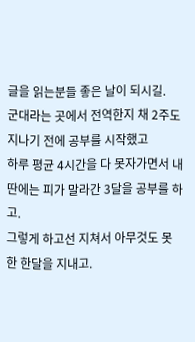글을 읽는분들 좋은 날이 되시길.
군대라는 곳에서 전역한지 채 2주도 지나기 전에 공부를 시작했고
하루 평균 4시간을 다 못자가면서 내딴에는 피가 말라간 3달을 공부를 하고.
그렇게 하고선 지쳐서 아무것도 못한 한달을 지내고.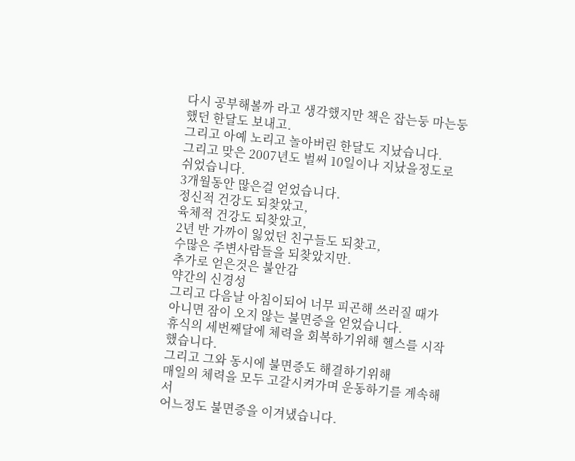다시 공부해볼까 라고 생각했지만 책은 잡는둥 마는둥 했던 한달도 보내고.
그리고 아예 노리고 놀아버린 한달도 지났습니다.
그리고 맞은 2007년도 벌써 10일이나 지났을정도로 쉬었습니다.
3개월동안 많은걸 얻었습니다.
정신적 건강도 되찾았고,
육체적 건강도 되찾았고,
2년 반 가까이 잃었던 친구들도 되찾고,
수많은 주변사람들을 되찾았지만.
추가로 얻은것은 불안감
약간의 신경성
그리고 다음날 아침이되어 너무 피곤해 쓰러질 때가 아니면 잠이 오지 않는 불면증을 얻었습니다.
휴식의 세번째달에 체력을 회복하기위해 헬스를 시작했습니다.
그리고 그와 동시에 불면증도 해결하기위해
매일의 체력을 모두 고갈시켜가며 운동하기를 계속해서
어느정도 불면증을 이겨냈습니다.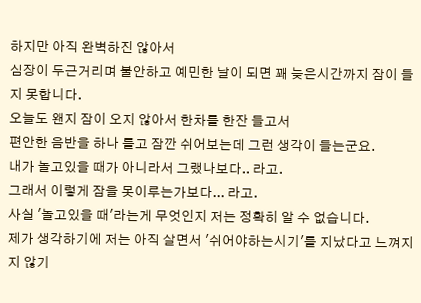하지만 아직 완벽하진 않아서
심장이 두근거리며 불안하고 예민한 날이 되면 꽤 늦은시간까지 잠이 들지 못합니다.
오늘도 왠지 잠이 오지 않아서 한차를 한잔 들고서
편안한 음반을 하나 틀고 잠깐 쉬어보는데 그런 생각이 들는군요.
내가 놀고있을 때가 아니라서 그랬나보다.. 라고.
그래서 이렇게 잠을 못이루는가보다... 라고.
사실 '놀고있을 때'라는게 무엇인지 저는 정확히 알 수 없습니다.
제가 생각하기에 저는 아직 살면서 '쉬어야하는시기'를 지났다고 느껴지지 않기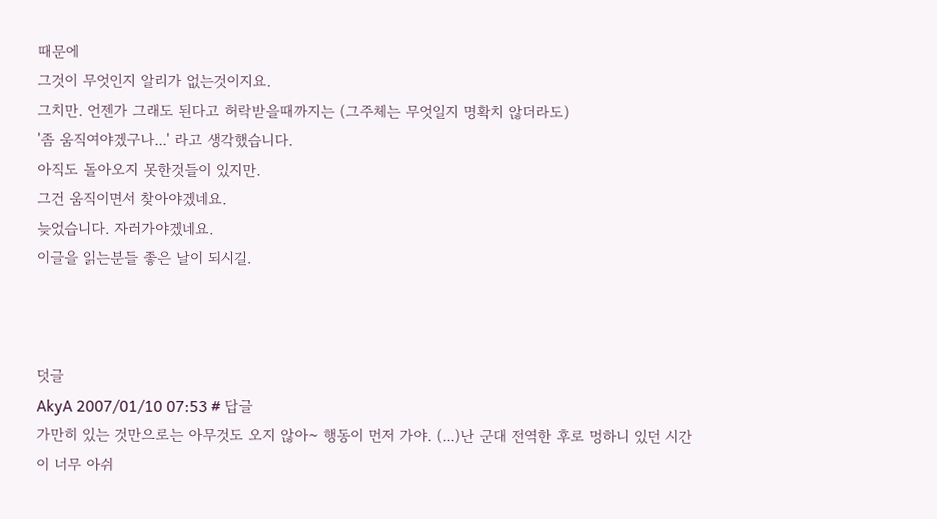때문에
그것이 무엇인지 알리가 없는것이지요.
그치만. 언젠가 그래도 된다고 허락받을때까지는 (그주체는 무엇일지 명확치 않더라도)
'좀 움직여야겠구나...' 라고 생각했습니다.
아직도 돌아오지 못한것들이 있지만.
그건 움직이면서 찾아야겠네요.
늦었습니다. 자러가야겠네요.
이글을 읽는분들 좋은 날이 되시길.



덧글
AkyA 2007/01/10 07:53 # 답글
가만히 있는 것만으로는 아무것도 오지 않아~ 행동이 먼저 가야. (...)난 군대 전역한 후로 멍하니 있던 시간이 너무 아쉬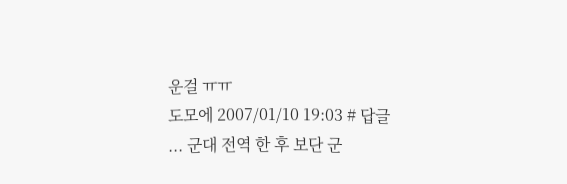운걸 ㅠㅠ
도모에 2007/01/10 19:03 # 답글
... 군대 전역 한 후 보단 군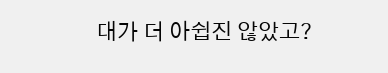대가 더 아쉽진 않았고?